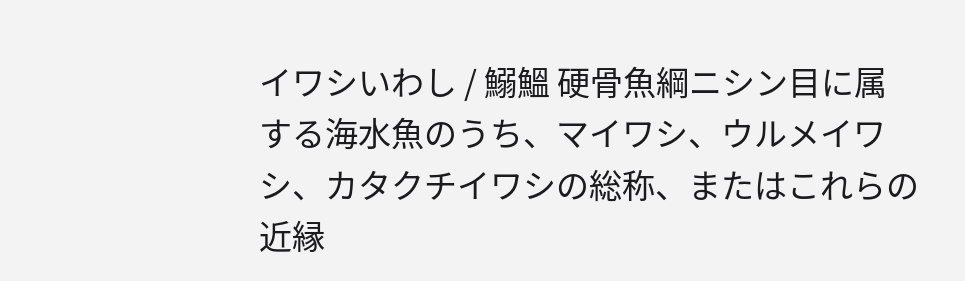イワシいわし / 鰯鰮 硬骨魚綱ニシン目に属する海水魚のうち、マイワシ、ウルメイワシ、カタクチイワシの総称、またはこれらの近縁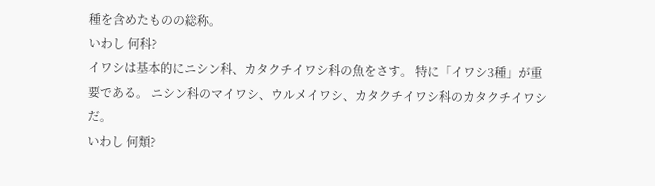種を含めたものの総称。
いわし 何科?
イワシは基本的にニシン科、カタクチイワシ科の魚をさす。 特に「イワシ3種」が重要である。 ニシン科のマイワシ、ウルメイワシ、カタクチイワシ科のカタクチイワシだ。
いわし 何類?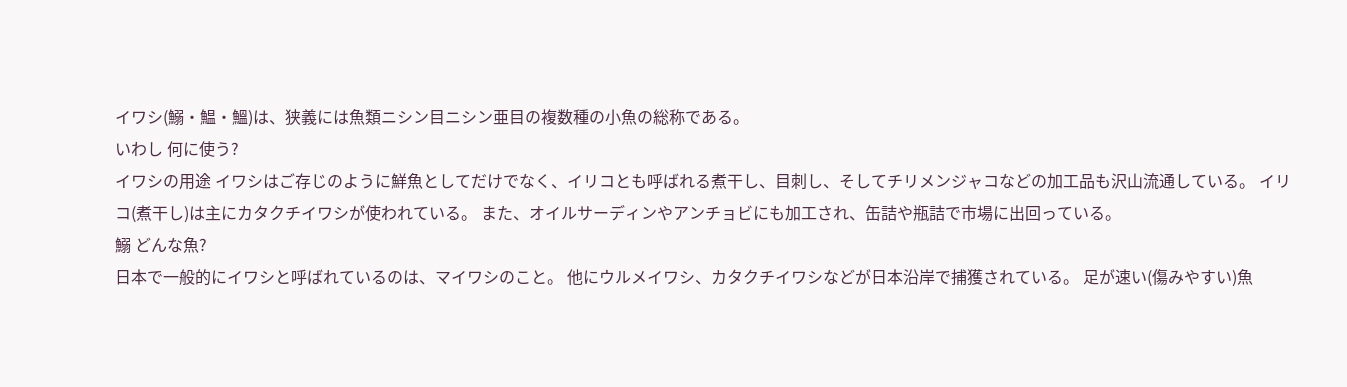イワシ(鰯・鰛・鰮)は、狭義には魚類ニシン目ニシン亜目の複数種の小魚の総称である。
いわし 何に使う?
イワシの用途 イワシはご存じのように鮮魚としてだけでなく、イリコとも呼ばれる煮干し、目刺し、そしてチリメンジャコなどの加工品も沢山流通している。 イリコ(煮干し)は主にカタクチイワシが使われている。 また、オイルサーディンやアンチョビにも加工され、缶詰や瓶詰で市場に出回っている。
鰯 どんな魚?
日本で一般的にイワシと呼ばれているのは、マイワシのこと。 他にウルメイワシ、カタクチイワシなどが日本沿岸で捕獲されている。 足が速い(傷みやすい)魚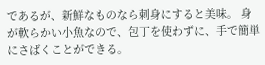であるが、新鮮なものなら刺身にすると美味。 身が軟らかい小魚なので、包丁を使わずに、手で簡単にさばくことができる。